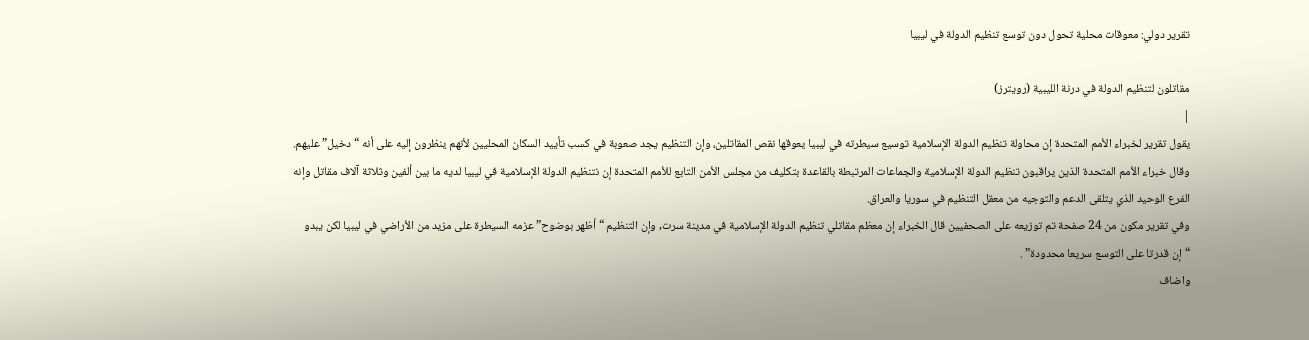تقرير دولي: معوقات محلية تحول دون توسع تنظيم الدولة في ليبيا

مقاتلون لتنظيم الدولة في درنة الليبية (رويترز)
|
يقول تقرير لخبراء الأمم المتحدة إن محاولة تنظيم الدولة الإسلامية توسيع سيطرته في ليبيا يعوقها نقص المقاتلين، وإن التنظيم يجد صعوبة في كسب تأييد السكان المحليين لأنهم ينظرون إليه على أنه “دخيل” عليهم.
وقال خبراء الأمم المتحدة الذين يراقبون تنظيم الدولة الإسلامية والجماعات المرتبطة بالقاعدة بتكليف من مجلس الأمن التابع للأمم المتحدة إن نتنظيم الدولة الإسلامية في ليبيا لديه ما بين ألفين وثلاثة آلاف مقاتل وإنه الفرع الوحيد الذي يتلقى الدعم والتوجيه من معقل التنظيم في سوريا والعراق.
وفي تقرير مكون من 24 صفحة تم توزيعه على الصحفيين قال الخبراء إن معظم مقاتلي تنظيم الدولة الإسلامية في مدينة سرت, وإن التنظيم “أظهر بوضوح” عزمه السيطرة على مزيد من الأراضي في ليبيا لكن يبدو “إن قدرتا على التوسع سريعا محدودة” .
واضاف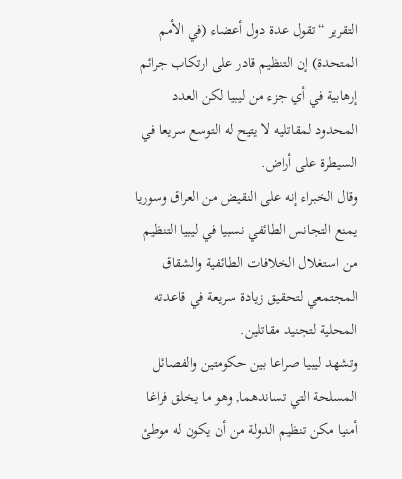التقرير “تقول عدة دول أعضاء (في الأمم المتحدة) إن التنظيم قادر على ارتكاب جرائم إرهابية في أي جزء من ليبيا لكن العدد المحدود لمقاتليه لا يتيح له التوسع سريعا في السيطرة على أراض.
وقال الخبراء إنه على النقيض من العراق وسوريا يمنع التجانس الطائفي نسبيا في ليبيا التنظيم من استغلال الخلافات الطائفية والشقاق المجتمعي لتحقيق زيادة سريعة في قاعدته المحلية لتجنيد مقاتلين.
وتشهد ليبيا صراعا بين حكومتين والفصائل المسلحة التي تساندهما, وهو ما يخلق فراغا أمنيا مكن تنظيم الدولة من أن يكون له موطئ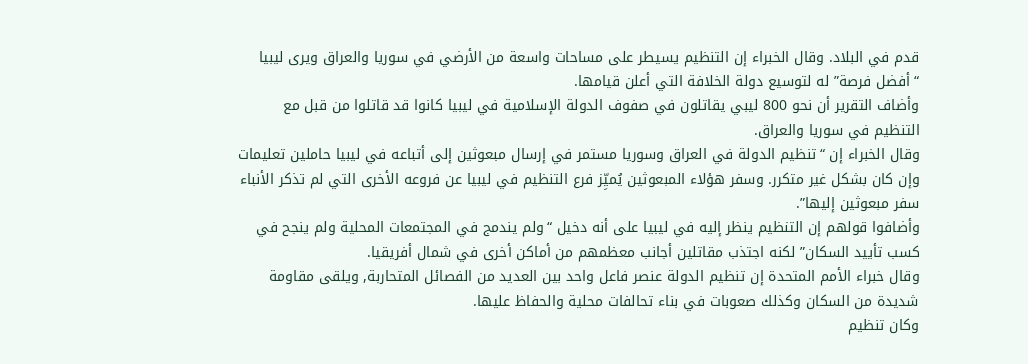قدم في البلاد. وقال الخبراء إن التنظيم يسيطر على مساحات واسعة من الأرضي في سوريا والعراق ويرى ليبيا “أفضل فرصة” له لتوسيع دولة الخلافة التي أعلن قيامها.
وأضاف التقرير أن نحو 800 ليبي يقاتلون في صفوف الدولة الإسلامية في ليبيا كانوا قد قاتلوا من قبل مع التنظيم في سوريا والعراق.
وقال الخبراء إن “تنظيم الدولة في العراق وسوريا مستمر في إرسال مبعوثين إلى أتباعه في ليبيا حاملين تعليمات وإن كان بشكل غير متكرر. وسفر هؤلاء المبعوثين يُميِّز فرع التنظيم في ليبيا عن فروعه الأخرى التي لم تذكر الأنباء سفر مبعوثين إليها”.
وأضافوا قولهم إن التنظيم ينظر إليه في ليبيا على أنه دخيل “ولم يندمج في المجتمعات المحلية ولم ينجح في كسب تأييد السكان” لكنه اجتذب مقاتلين أجانب معظمهم من أماكن أخرى في شمال أفريقيا.
وقال خبراء الأمم المتحدة إن تنظيم الدولة عنصر فاعل واحد بين العديد من الفصائل المتحاربة, ويلقى مقاومة شديدة من السكان وكذلك صعوبات في بناء تحالفات محلية والحفاظ عليها.
وكان تنظيم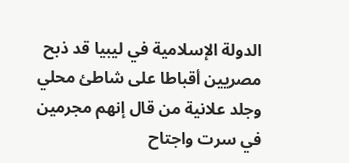الدولة الإسلامية في ليبيا قد ذبح مصريين أقباطا على شاطئ محلي وجلد علانية من قال إنهم مجرمين في سرت واجتاح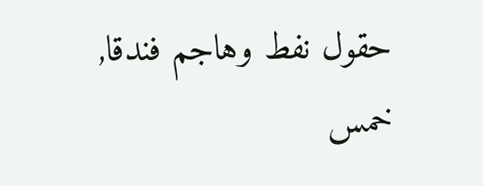حقول نفط وهاجم فندقا, خمس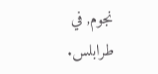نجوم, في طرابلس.